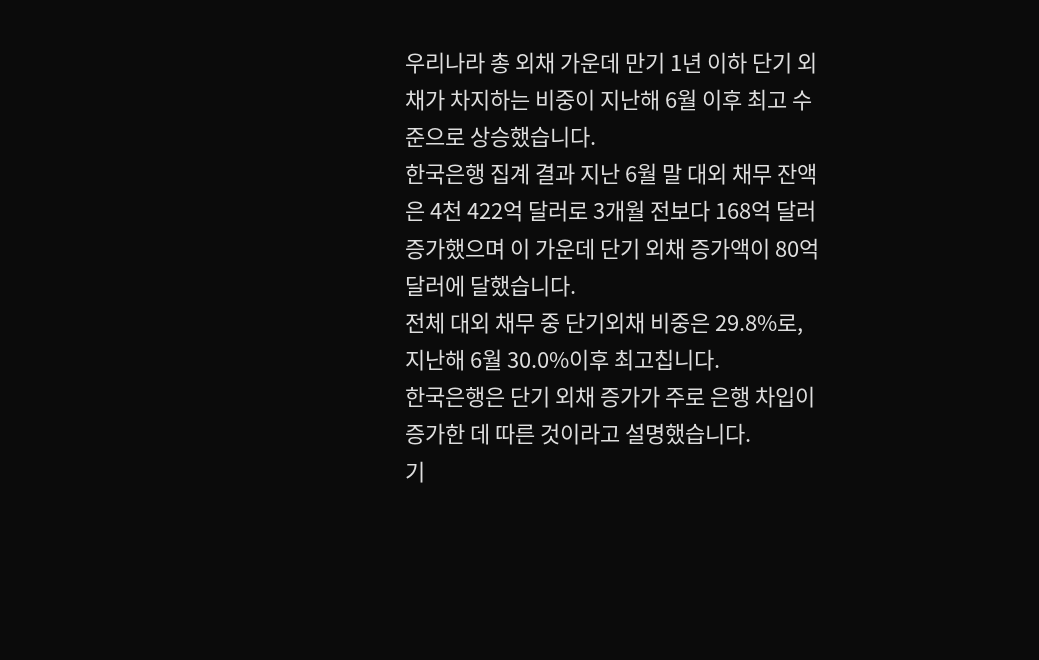우리나라 총 외채 가운데 만기 1년 이하 단기 외채가 차지하는 비중이 지난해 6월 이후 최고 수준으로 상승했습니다.
한국은행 집계 결과 지난 6월 말 대외 채무 잔액은 4천 422억 달러로 3개월 전보다 168억 달러 증가했으며 이 가운데 단기 외채 증가액이 80억 달러에 달했습니다.
전체 대외 채무 중 단기외채 비중은 29.8%로, 지난해 6월 30.0%이후 최고칩니다.
한국은행은 단기 외채 증가가 주로 은행 차입이 증가한 데 따른 것이라고 설명했습니다.
기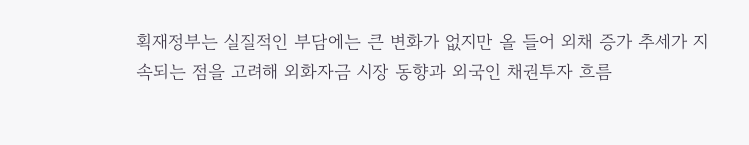획재정부는 실질적인 부담에는 큰 변화가 없지만 올 들어 외채 증가 추세가 지속되는 점을 고려해 외화자금 시장 동향과 외국인 채권투자 흐름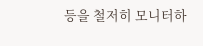등을 철저히 모니터하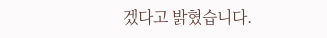겠다고 밝혔습니다.